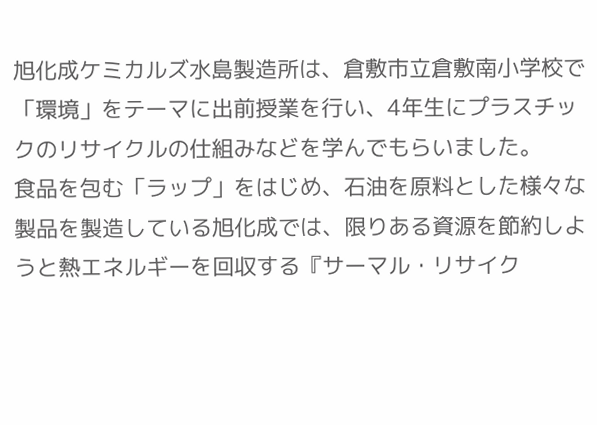旭化成ケミカルズ水島製造所は、倉敷市立倉敷南小学校で「環境」をテーマに出前授業を行い、4年生にプラスチックのリサイクルの仕組みなどを学んでもらいました。
食品を包む「ラップ」をはじめ、石油を原料とした様々な製品を製造している旭化成では、限りある資源を節約しようと熱エネルギーを回収する『サーマル・リサイク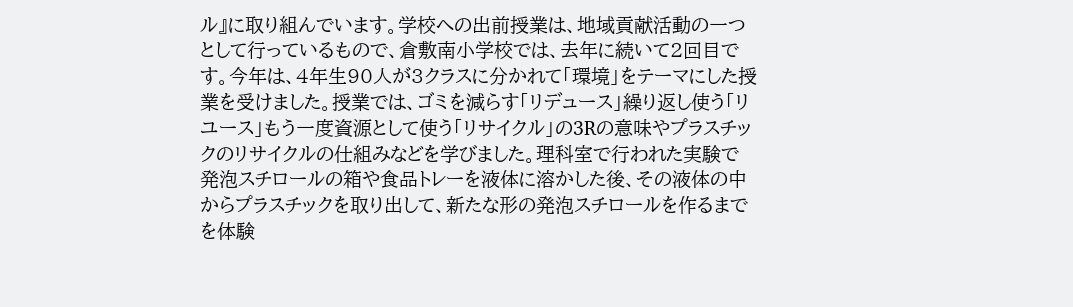ル』に取り組んでいます。学校への出前授業は、地域貢献活動の一つとして行っているもので、倉敷南小学校では、去年に続いて2回目です。今年は、4年生90人が3クラスに分かれて「環境」をテーマにした授業を受けました。授業では、ゴミを減らす「リデュース」繰り返し使う「リユース」もう一度資源として使う「リサイクル」の3Rの意味やプラスチックのリサイクルの仕組みなどを学びました。理科室で行われた実験で発泡スチロールの箱や食品トレーを液体に溶かした後、その液体の中からプラスチックを取り出して、新たな形の発泡スチロールを作るまでを体験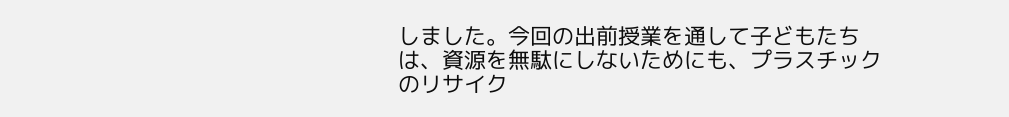しました。今回の出前授業を通して子どもたちは、資源を無駄にしないためにも、プラスチックのリサイク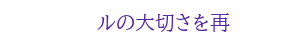ルの大切さを再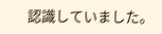認識していました。